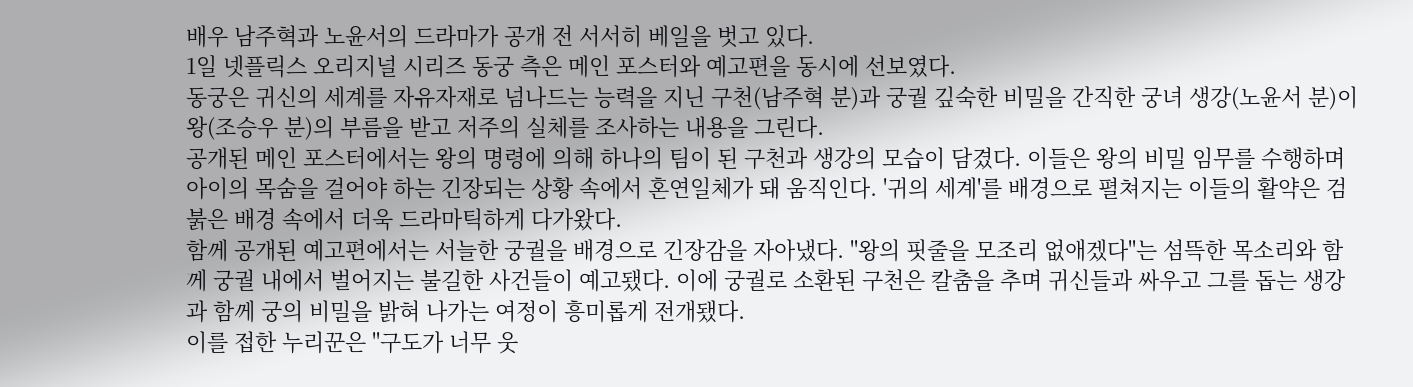배우 남주혁과 노윤서의 드라마가 공개 전 서서히 베일을 벗고 있다.
1일 넷플릭스 오리지널 시리즈 동궁 측은 메인 포스터와 예고편을 동시에 선보였다.
동궁은 귀신의 세계를 자유자재로 넘나드는 능력을 지닌 구천(남주혁 분)과 궁궐 깊숙한 비밀을 간직한 궁녀 생강(노윤서 분)이 왕(조승우 분)의 부름을 받고 저주의 실체를 조사하는 내용을 그린다.
공개된 메인 포스터에서는 왕의 명령에 의해 하나의 팀이 된 구천과 생강의 모습이 담겼다. 이들은 왕의 비밀 임무를 수행하며 아이의 목숨을 걸어야 하는 긴장되는 상황 속에서 혼연일체가 돼 움직인다. '귀의 세계'를 배경으로 펼쳐지는 이들의 활약은 검붉은 배경 속에서 더욱 드라마틱하게 다가왔다.
함께 공개된 예고편에서는 서늘한 궁궐을 배경으로 긴장감을 자아냈다. "왕의 핏줄을 모조리 없애겠다"는 섬뜩한 목소리와 함께 궁궐 내에서 벌어지는 불길한 사건들이 예고됐다. 이에 궁궐로 소환된 구천은 칼춤을 추며 귀신들과 싸우고 그를 돕는 생강과 함께 궁의 비밀을 밝혀 나가는 여정이 흥미롭게 전개됐다.
이를 접한 누리꾼은 "구도가 너무 웃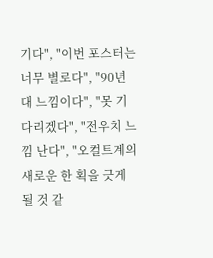기다", "이번 포스터는 너무 별로다", "90년대 느낌이다", "못 기다리겠다", "전우치 느낌 난다", "오컬트계의 새로운 한 획을 긋게 될 것 같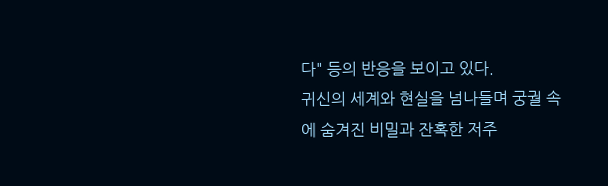다" 등의 반응을 보이고 있다.
귀신의 세계와 현실을 넘나들며 궁궐 속에 숨겨진 비밀과 잔혹한 저주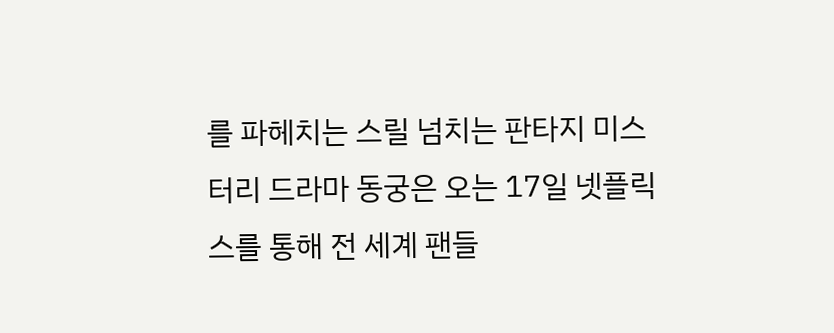를 파헤치는 스릴 넘치는 판타지 미스터리 드라마 동궁은 오는 17일 넷플릭스를 통해 전 세계 팬들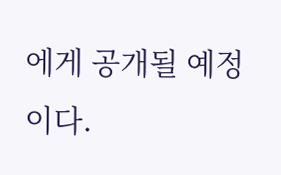에게 공개될 예정이다.